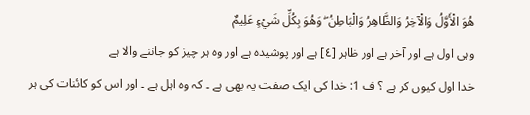هُوَ الْأَوَّلُ وَالْآخِرُ وَالظَّاهِرُ وَالْبَاطِنُ ۖ وَهُوَ بِكُلِّ شَيْءٍ عَلِيمٌ
وہی اول ہے اور آخر ہے اور ظاہر [٤] ہے اور پوشیدہ ہے اور وہ ہر چیز کو جاننے والا ہے
خدا اول کیوں کر ہے ؟ ف 1: خدا کی ایک صفت یہ بھی ہے ۔ کہ وہ اہل ہے ۔ اور اس کو کائنات کی ہر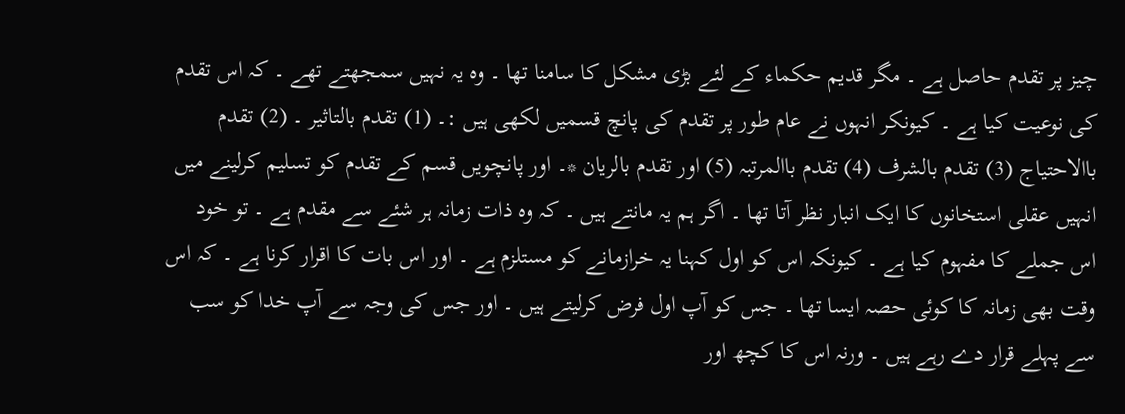چیز پر تقدم حاصل ہے ۔ مگر قدیم حکماء کے لئے بڑی مشکل کا سامنا تھا ۔ وہ یہ نہیں سمجھتے تھے ۔ کہ اس تقدم کی نوعیت کیا ہے ۔ کیونکر انہوں نے عام طور پر تقدم کی پانچ قسمیں لکھی ہیں :۔ (1) تقدم بالتاثیر ۔ (2) تقدم باالاحتیاج (3) تقدم بالشرف (4) تقدم باالمرتبہ (5) اور تقدم بالریان *۔ اور پانچویں قسم کے تقدم کو تسلیم کرلینے میں انہیں عقلی استخانوں کا ایک انبار نظر آتا تھا ۔ اگر ہم یہ مانتے ہیں ۔ کہ وہ ذات زمانہ ہر شئے سے مقدم ہے ۔ تو خود اس جملے کا مفہوم کیا ہے ۔ کیونکہ اس کو اول کہنا یہ خرازمانے کو مستلزم ہے ۔ اور اس بات کا اقرار کرنا ہے ۔ کہ اس وقت بھی زمانہ کا کوئی حصہ ایسا تھا ۔ جس کو آپ اول فرض کرلیتے ہیں ۔ اور جس کی وجہ سے آپ خدا کو سب سے پہلے قرار دے رہے ہیں ۔ ورنہ اس کا کچھ اور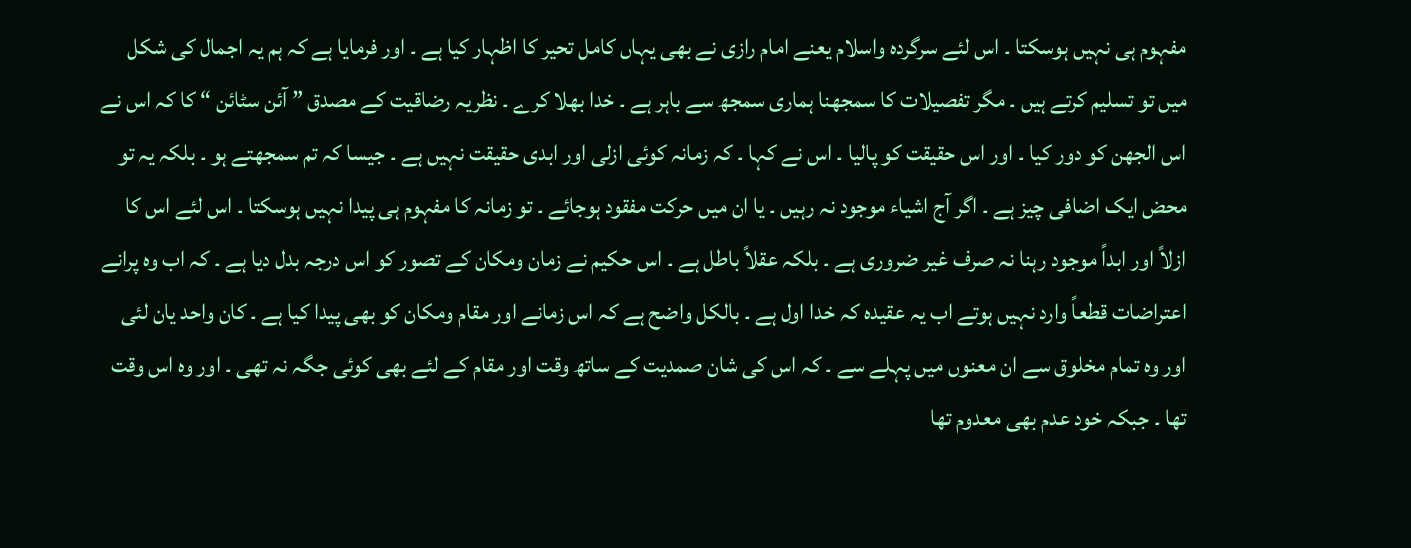مفہوم ہی نہیں ہوسکتا ۔ اس لئے سرگردہ واسلام یعنے امام رازی نے بھی یہاں کامل تحیر کا اظہار کیا ہے ۔ اور فرمایا ہے کہ ہم یہ اجمال کی شکل میں تو تسلیم کرتے ہیں ۔ مگر تفصیلات کا سمجھنا ہماری سمجھ سے باہر ہے ۔ خدا بھلا کرے ۔ نظریہ رضاقیت کے مصدق ” آئن سٹائن “ کا کہ اس نے اس الجھن کو دور کیا ۔ اور اس حقیقت کو پالیا ۔ اس نے کہا ۔ کہ زمانہ کوئی ازلی اور ابدی حقیقت نہیں ہے ۔ جیسا کہ تم سمجھتے ہو ۔ بلکہ یہ تو محض ایک اضافی چیز ہے ۔ اگر آج اشیاء موجود نہ رہیں ۔ یا ان میں حرکت مفقود ہوجائے ۔ تو زمانہ کا مفہوم ہی پیدا نہیں ہوسکتا ۔ اس لئے اس کا ازلاً اور ابداً موجود رہنا نہ صرف غیر ضروری ہے ۔ بلکہ عقلاً باطل ہے ۔ اس حکیم نے زمان ومکان کے تصور کو اس درجہ بدل دیا ہے ۔ کہ اب وہ پرانے اعتراضات قطعاً وارد نہیں ہوتے اب یہ عقیدہ کہ خدا اول ہے ۔ بالکل واضح ہے کہ اس زمانے اور مقام ومکان کو بھی پیدا کیا ہے ۔ کان واحد یان لئی اور وہ تمام مخلوق سے ان معنوں میں پہلے سے ۔ کہ اس کی شان صمدیت کے ساتھ وقت اور مقام کے لئے بھی کوئی جگہ نہ تھی ۔ اور وہ اس وقت تھا ۔ جبکہ خود عدم بھی معدوم تھا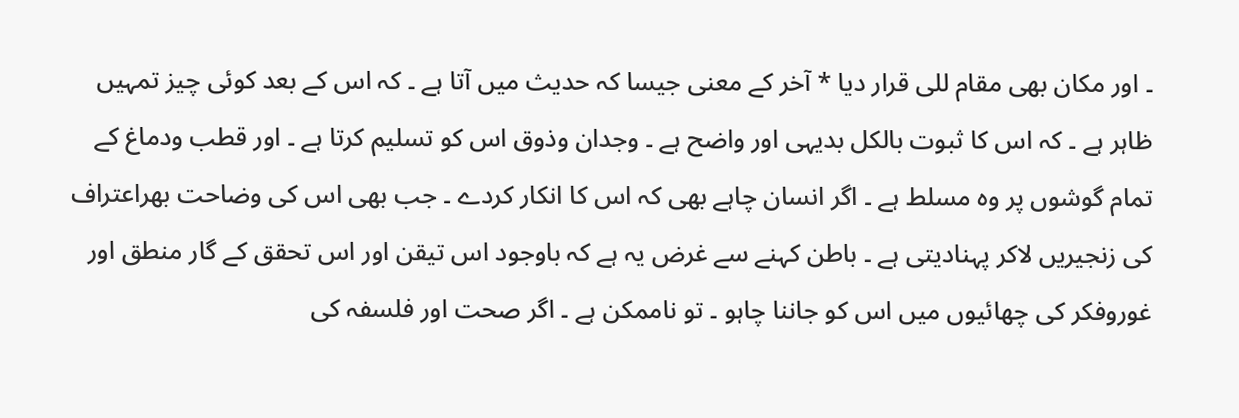۔ اور مکان بھی مقام للی قرار دیا * آخر کے معنی جیسا کہ حدیث میں آتا ہے ۔ کہ اس کے بعد کوئی چیز تمہیں ظاہر ہے ۔ کہ اس کا ثبوت بالکل بدیہی اور واضح ہے ۔ وجدان وذوق اس کو تسلیم کرتا ہے ۔ اور قطب ودماغ کے تمام گوشوں پر وہ مسلط ہے ۔ اگر انسان چاہے بھی کہ اس کا انکار کردے ۔ جب بھی اس کی وضاحت بھراعتراف کی زنجیریں لاکر پہنادیتی ہے ۔ باطن کہنے سے غرض یہ ہے کہ باوجود اس تیقن اور اس تحقق کے گار منطق اور غوروفکر کی چھائیوں میں اس کو جاننا چاہو ۔ تو ناممکن ہے ۔ اگر صحت اور فلسفہ کی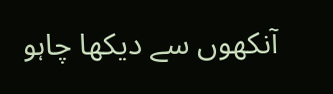آنکھوں سے دیکھا چاہو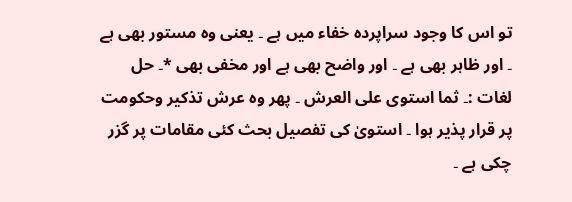تو اس کا وجود سراپردہ خفاء میں ہے ۔ یعنی وہ مستور بھی ہے ۔ اور ظاہر بھی ہے ۔ اور واضح بھی ہے اور مخفی بھی *۔ حل لغات :۔ ثما استوی علی العرش ۔ پھر وہ عرش تذکیر وحکومت پر قرار پذیر ہوا ۔ استویٰ کی تفصیل بحث کئی مقامات پر گزر چکی ہے ۔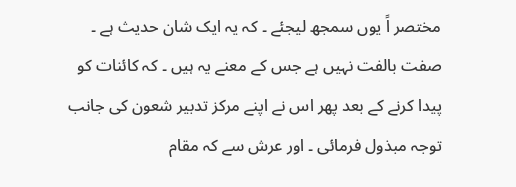مختصر اً یوں سمجھ لیجئے ۔ کہ یہ ایک شان حدیث ہے ۔ صفت بالفت نہیں ہے جس کے معنے یہ ہیں ۔ کہ کائنات کو پیدا کرنے کے بعد پھر اس نے اپنے مرکز تدبیر شعون کی جانب توجہ مبذول فرمائی ۔ اور عرش سے کہ مقام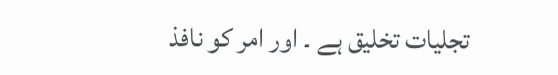تجلیات تخلیق ہے ۔ اور امر کو نافذ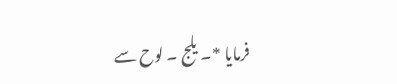فرمایا *۔ یلج ۔ لوح سے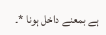ہے بمعنے داخل ہونا *۔